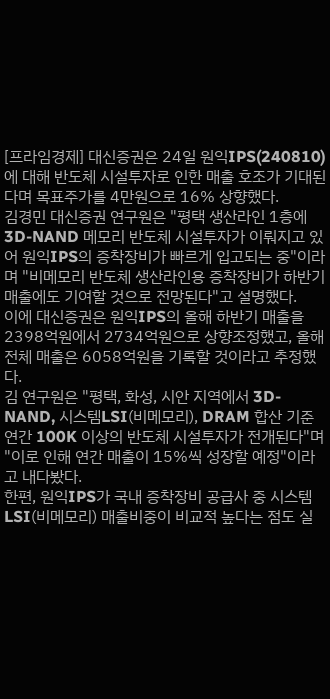[프라임경제] 대신증권은 24일 원익IPS(240810)에 대해 반도체 시설투자로 인한 매출 호조가 기대된다며 목표주가를 4만원으로 16% 상향했다.
김경민 대신증권 연구원은 "평택 생산라인 1층에 3D-NAND 메모리 반도체 시설투자가 이뤄지고 있어 원익IPS의 증착장비가 빠르게 입고되는 중"이라며 "비메모리 반도체 생산라인용 증착장비가 하반기 매출에도 기여할 것으로 전망된다"고 설명했다.
이에 대신증권은 원익IPS의 올해 하반기 매출을 2398억원에서 2734억원으로 상향조정했고, 올해 전체 매출은 6058억원을 기록할 것이라고 추정했다.
김 연구원은 "평택, 화성, 시안 지역에서 3D-NAND, 시스템LSI(비메모리), DRAM 합산 기준 연간 100K 이상의 반도체 시설투자가 전개된다"며 "이로 인해 연간 매출이 15%씩 성장할 예정"이라고 내다봤다.
한편, 원익IPS가 국내 증착장비 공급사 중 시스템LSI(비메모리) 매출비중이 비교적 높다는 점도 실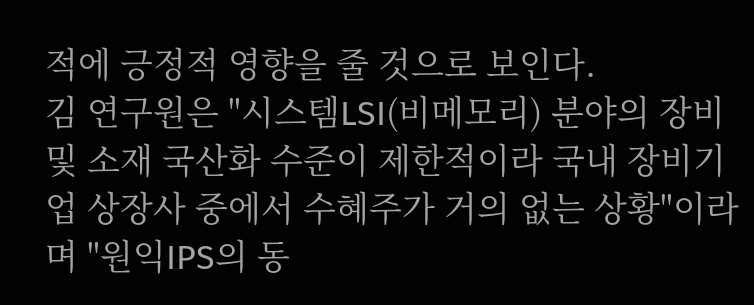적에 긍정적 영향을 줄 것으로 보인다.
김 연구원은 "시스템LSI(비메모리) 분야의 장비 및 소재 국산화 수준이 제한적이라 국내 장비기업 상장사 중에서 수혜주가 거의 없는 상황"이라며 "원익IPS의 동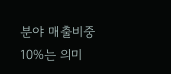분야 매출비중 10%는 의미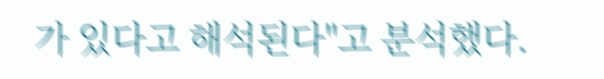가 있다고 해석된다"고 분석했다.